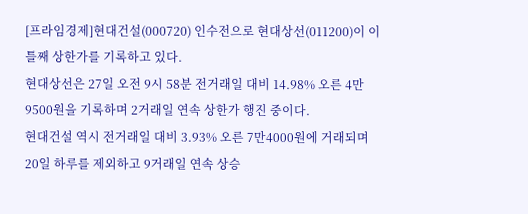[프라임경제]현대건설(000720) 인수전으로 현대상선(011200)이 이틀째 상한가를 기록하고 있다.
현대상선은 27일 오전 9시 58분 전거래일 대비 14.98% 오른 4만9500원을 기록하며 2거래일 연속 상한가 행진 중이다.
현대건설 역시 전거래일 대비 3.93% 오른 7만4000원에 거래되며 20일 하루를 제외하고 9거래일 연속 상승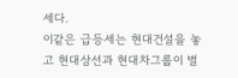세다.
이같은 급등세는 현대건설을 놓고 현대상선과 현대차그룹이 벌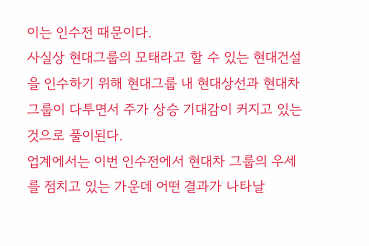이는 인수전 때문이다.
사실상 현대그룹의 모태라고 할 수 있는 현대건설을 인수하기 위해 현대그룹 내 현대상선과 현대차그룹이 다투면서 주가 상승 기대감이 커지고 있는 것으로 풀이된다.
업계에서는 이번 인수전에서 현대차 그룹의 우세를 점치고 있는 가운데 어떤 결과가 나타날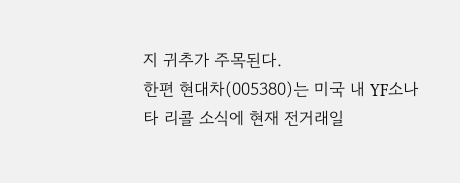지 귀추가 주목된다.
한편 현대차(005380)는 미국 내 YF소나타 리콜 소식에 현재 전거래일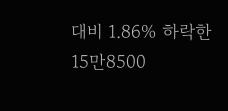대비 1.86% 하락한 15만8500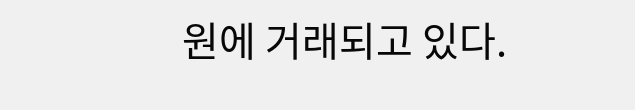원에 거래되고 있다.